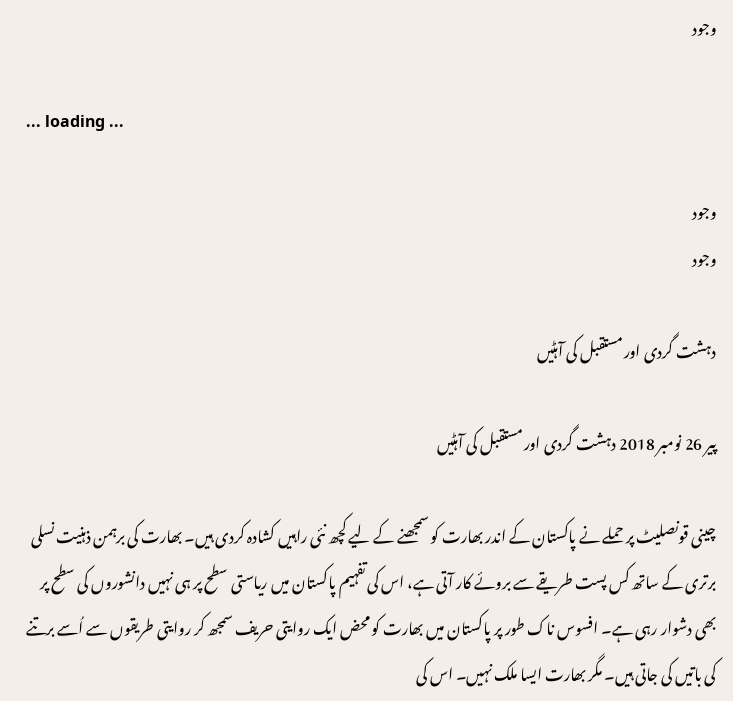وجود

... loading ...

وجود
وجود

دہشت گردی اور مستقبل کی آہٹیں

پیر 26 نومبر 2018 دہشت گردی اور مستقبل کی آہٹیں

چینی قونصلیٹ پر حملے نے پاکستان کے اندر بھارت کو سمجھنے کے لیے کچھ نئی راہیں کشادہ کردی ہیں۔ بھارت کی برہمن ذہنیت نسلی برتری کے ساتھ کس پست طریقے سے بروئے کار آتی ہے، اس کی تفہیم پاکستان میں ریاستی سطح پر ہی نہیں دانشوروں کی سطح پر بھی دشوار رہی ہے۔ افسوس ناک طور پر پاکستان میں بھارت کو محض ایک روایتی حریف سمجھ کر روایتی طریقوں سے اُسے برتنے کی باتیں کی جاتی ہیں۔ مگر بھارت ایسا ملک نہیں۔ اس کی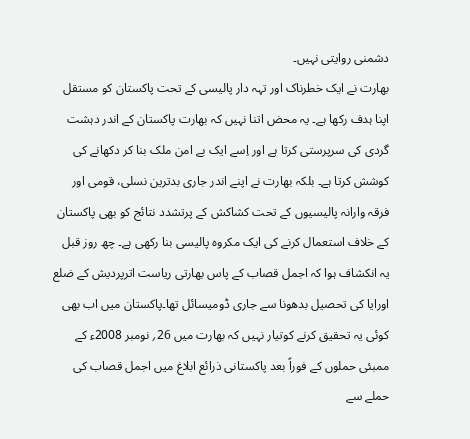دشمنی روایتی نہیں۔
بھارت نے ایک خطرناک اور تہہ دار پالیسی کے تحت پاکستان کو مستقل اپنا ہدف رکھا ہے۔ یہ محض اتنا نہیں کہ بھارت پاکستان کے اندر دہشت گردی کی سرپرستی کرتا ہے اور اِسے ایک بے امن ملک بنا کر دکھانے کی کوشش کرتا ہے۔ بلکہ بھارت نے اپنے اندر جاری بدترین نسلی، قومی اور فرقہ وارانہ پالیسیوں کے تحت کشاکش کے پرتشدد نتائج کو بھی پاکستان کے خلاف استعمال کرنے کی ایک مکروہ پالیسی بنا رکھی ہے۔ چھ روز قبل یہ انکشاف ہوا کہ اجمل قصاب کے پاس بھارتی ریاست اترپردیش کے ضلع اورایا کی تحصیل بدھونا سے جاری ڈومیسائل تھا۔پاکستان میں اب بھی کوئی یہ تحقیق کرنے کوتیار نہیں کہ بھارت میں 26؍ نومبر 2008ء کے ممبئی حملوں کے فوراً بعد پاکستانی ذرائع ابلاغ میں اجمل قصاب کی حملے سے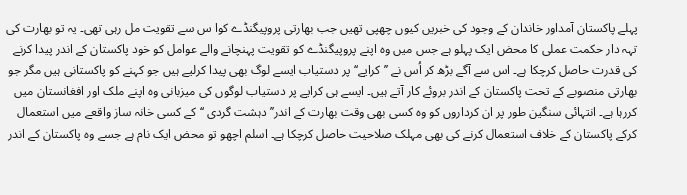پہلے پاکستان آمداور خاندان کے وجود کی خبریں کیوں چھپی تھیں جب بھارتی پروپیگنڈے کوا س سے تقویت مل رہی تھی۔ یہ تو بھارت کی تہہ دار حکمت عملی کا محض ایک پہلو ہے جس میں وہ اپنے پروپیگنڈے کو تقویت پہنچانے والے عوامل کو خود پاکستان کے اندر پیدا کرنے کی قدرت حاصل کرچکا ہے۔ اس سے آگے بڑھ کر اُس نے ’’کرایے‘‘ پر دستیاب ایسے لوگ بھی پیدا کرلیے ہیں جو کہنے کو پاکستانی ہیں مگر جو بھارتی منصوبے کے تحت پاکستان کے اندر بروئے کار آتے ہیں۔ ایسے ہی کرایے پر دستیاب لوگوں کی میزبانی وہ اپنے ملک اور افغانستان میں کررہا ہے۔ انتہائی سنگین طور پر ان کرداروں کو وہ کسی بھی وقت بھارت کے اندر’’ دہشت گردی ‘‘کے کسی خانہ ساز واقعے میں استعمال کرکے پاکستان کے خلاف استعمال کرنے کی بھی مہلک صلاحیت حاصل کرچکا ہے۔ اسلم اچھو تو محض ایک نام ہے جسے وہ پاکستان کے اندر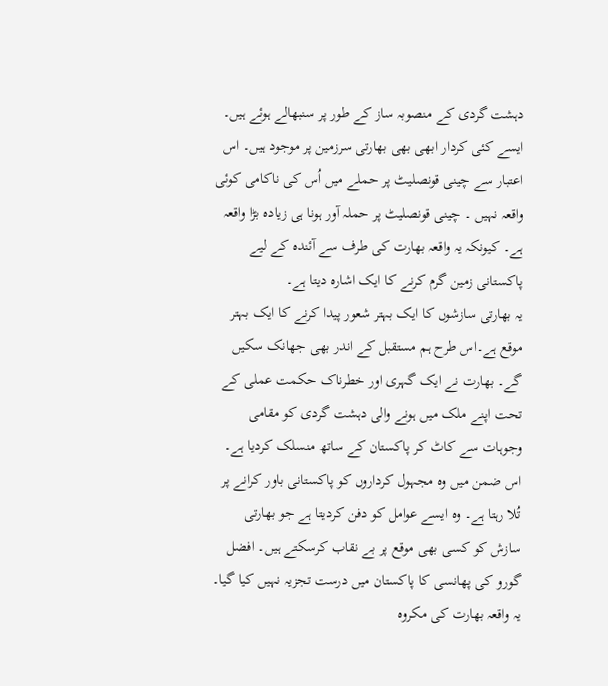دہشت گردی کے منصوبہ ساز کے طور پر سنبھالے ہوئے ہیں۔ ایسے کئی کردار ابھی بھی بھارتی سرزمین پر موجود ہیں۔ اس اعتبار سے چینی قونصلیٹ پر حملے میں اُس کی ناکامی کوئی واقعہ نہیں ۔ چینی قونصلیٹ پر حملہ آور ہونا ہی زیادہ بڑا واقعہ ہے۔ کیونکہ یہ واقعہ بھارت کی طرف سے آئندہ کے لیے پاکستانی زمین گرم کرنے کا ایک اشارہ دیتا ہے۔
یہ بھارتی سازشوں کا ایک بہتر شعور پیدا کرنے کا ایک بہتر موقع ہے۔اس طرح ہم مستقبل کے اندر بھی جھانک سکیں گے۔ بھارت نے ایک گہری اور خطرناک حکمت عملی کے تحت اپنے ملک میں ہونے والی دہشت گردی کو مقامی وجوہات سے کاٹ کر پاکستان کے ساتھ منسلک کردیا ہے۔ اس ضمن میں وہ مجہول کرداروں کو پاکستانی باور کرانے پر تُلا رہتا ہے۔ وہ ایسے عوامل کو دفن کردیتا ہے جو بھارتی سازش کو کسی بھی موقع پر بے نقاب کرسکتے ہیں۔ افضل گورو کی پھانسی کا پاکستان میں درست تجزیہ نہیں کیا گیا۔ یہ واقعہ بھارت کی مکروہ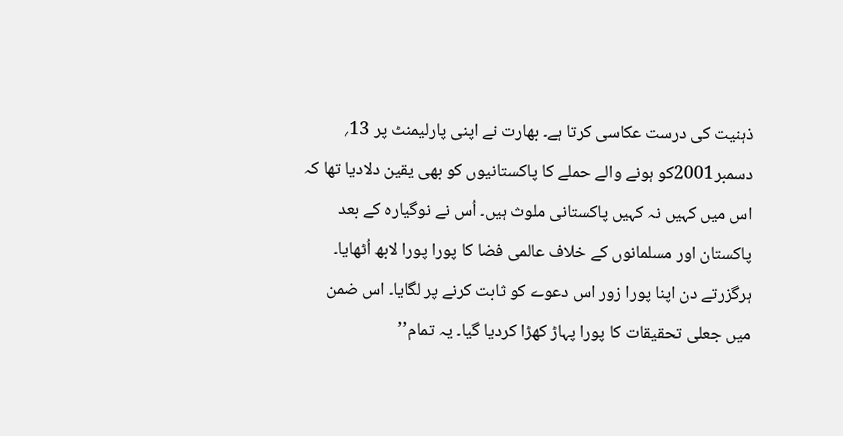ذہنیت کی درست عکاسی کرتا ہے۔ بھارت نے اپنی پارلیمنٹ پر 13؍ دسمبر2001کو ہونے والے حملے کا پاکستانیوں کو بھی یقین دلادیا تھا کہ اس میں کہیں نہ کہیں پاکستانی ملوث ہیں۔ اُس نے نوگیارہ کے بعد پاکستان اور مسلمانوں کے خلاف عالمی فضا کا پورا پورا لابھ اُٹھایا۔ ہرگزرتے دن اپنا پورا زور اس دعوے کو ثابت کرنے پر لگایا۔ اس ضمن میں جعلی تحقیقات کا پورا پہاڑ کھڑا کردیا گیا۔ یہ تمام’’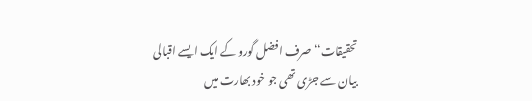تحقیقات‘‘ صرف افضل گورو کے ایک ایسے اقبالی بیان سے جڑی تھی جو خود بھارت میں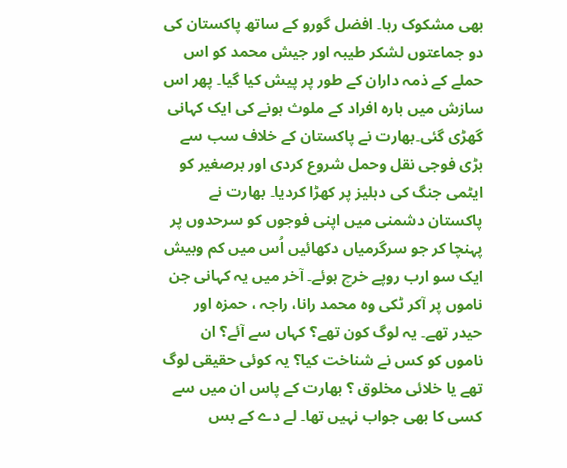بھی مشکوک رہا۔ افضل گورو کے ساتھ پاکستان کی دو جماعتوں لشکر طیبہ اور جیش محمد کو اس حملے کے ذمہ داران کے طور پر پیش کیا گیا۔ پھر اس سازش میں بارہ افراد کے ملوث ہونے کی ایک کہانی گھڑی گئی۔بھارت نے پاکستان کے خلاف سب سے بڑی فوجی نقل وحمل شروع کردی اور برصغیر کو ایٹمی جنگ کی دہلیز پر کھڑا کردیا۔ بھارت نے پاکستان دشمنی میں اپنی فوجوں کو سرحدوں پر پہنچا کر جو سرگرمیاں دکھائیں اُس میں کم وبیش ایک سو ارب روپے خرچ ہوئے۔ آخر میں یہ کہانی جن ناموں پر آکر ٹکی وہ محمد رانا، راجہ ، حمزہ اور حیدر تھے۔ یہ لوگ کون تھے؟ کہاں سے آئے؟ ان ناموں کو کس نے شناخت کیا؟ یہ کوئی حقیقی لوگ تھے یا خلائی مخلوق ؟ بھارت کے پاس ان میں سے کسی کا بھی جواب نہیں تھا۔ لے دے کے بس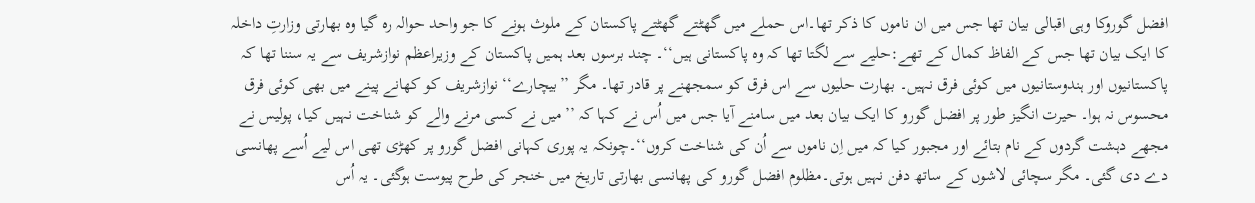افضل گوروکا وہی اقبالی بیان تھا جس میں ان ناموں کا ذکر تھا۔اس حملے میں گھٹتے گھٹتے پاکستان کے ملوث ہونے کا جو واحد حوالہ رہ گیا وہ بھارتی وزارتِ داخلہ کا ایک بیان تھا جس کے الفاظ کمال کے تھے:حلیے سے لگتا تھا کہ وہ پاکستانی ہیں‘‘۔ چند برسوں بعد ہمیں پاکستان کے وزیراعظم نوازشریف سے یہ سننا تھا کہ پاکستانیوں اور ہندوستانیوں میں کوئی فرق نہیں۔ بھارت حلیوں سے اس فرق کو سمجھنے پر قادر تھا۔ مگر ’’بیچارے‘‘ نوازشریف کو کھانے پینے میں بھی کوئی فرق محسوس نہ ہوا۔ حیرت انگیز طور پر افضل گورو کا ایک بیان بعد میں سامنے آیا جس میں اُس نے کہا کہ ’’میں نے کسی مرنے والے کو شناخت نہیں کیا، پولیس نے مجھے دہشت گردوں کے نام بتائے اور مجبور کیا کہ میں اِن ناموں سے اُن کی شناخت کروں‘‘۔چونکہ یہ پوری کہانی افضل گورو پر کھڑی تھی اس لیے اُسے پھانسی دے دی گئی۔ مگر سچائی لاشوں کے ساتھ دفن نہیں ہوتی۔مظلوم افضل گورو کی پھانسی بھارتی تاریخ میں خنجر کی طرح پیوست ہوگئی۔ یہ اُس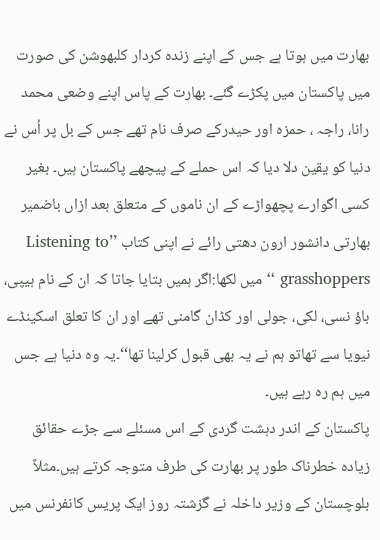بھارت میں ہوتا ہے جس کے اپنے زندہ کردار کلبھوشن کی صورت میں پاکستان میں پکڑے گئے۔ بھارت کے پاس اپنے وضعی محمد رانا، راجہ ، حمزہ اور حیدرکے صرف نام تھے جس کے بل پر اُس نے دنیا کو یقین دلا دیا کہ اس حملے کے پیچھے پاکستان ہیں۔ بغیر کسی اگوارے پچھواڑے کے ان ناموں کے متعلق بعد ازاں باضمیر بھارتی دانشور ارون دھتی رائے نے اپنی کتاب ’’Listening to grasshoppers ‘‘ میں لکھا:اگر ہمیں بتایا جاتا کہ ان کے نام ہیپی، باؤ نسی، لکی، جولی اور کڈان گامنی تھے اور ان کا تعلق اسکینڈے نیویا سے تھاتو ہم نے یہ بھی قبول کرلینا تھا‘‘۔یہ وہ دنیا ہے جس میں ہم رہ رہے ہیں۔
پاکستان کے اندر دہشت گردی کے اس مسئلے سے جڑے حقائق زیادہ خطرناک طور پر بھارت کی طرف متوجہ کرتے ہیں۔مثلاً بلوچستان کے وزیر داخلہ نے گزشتہ روز ایک پریس کانفرنس میں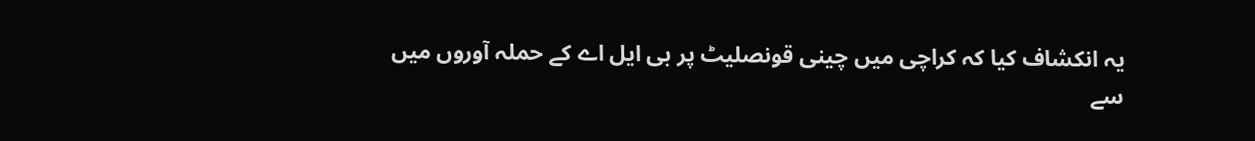یہ انکشاف کیا کہ کراچی میں چینی قونصلیٹ پر بی ایل اے کے حملہ آوروں میں سے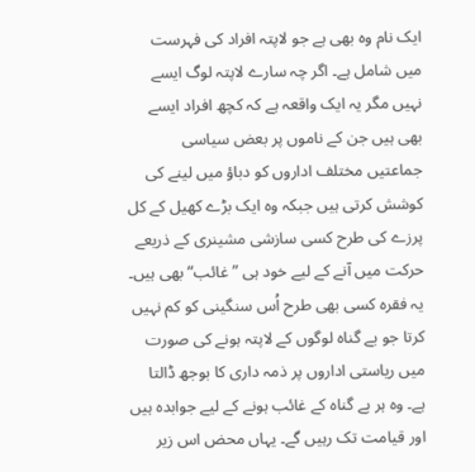ایک نام وہ بھی ہے جو لاپتہ افراد کی فہرست میں شامل ہے۔ اگر چہ سارے لاپتہ لوگ ایسے نہیں مگر یہ ایک واقعہ ہے کہ کچھ افراد ایسے بھی ہیں جن کے ناموں پر بعض سیاسی جماعتیں مختلف اداروں کو دباؤ میں لینے کی کوشش کرتی ہیں جبکہ وہ ایک بڑے کھیل کے کل پرزے کی طرح کسی سازشی مشینری کے ذریعے حرکت میں آنے کے لیے خود ہی ’’غائب‘‘ بھی ہیں۔ یہ فقرہ کسی بھی طرح اُس سنگینی کو کم نہیں کرتا جو بے گناہ لوگوں کے لاپتہ ہونے کی صورت میں ریاستی اداروں پر ذمہ داری کا بوجھ ڈالتا ہے۔ وہ ہر بے گناہ کے غائب ہونے کے لیے جوابدہ ہیں اور قیامت تک رہیں گے۔ یہاں محض اس زیر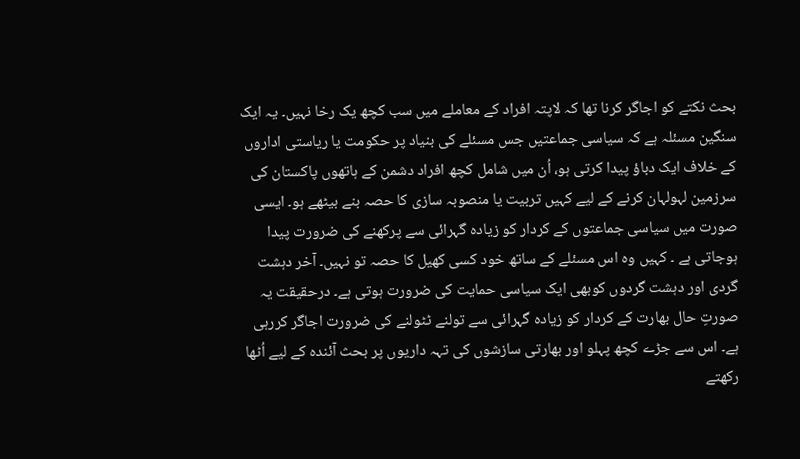بحث نکتے کو اجاگر کرنا تھا کہ لاپتہ افراد کے معاملے میں سب کچھ یک رخا نہیں۔ یہ ایک سنگین مسئلہ ہے کہ سیاسی جماعتیں جس مسئلے کی بنیاد پر حکومت یا ریاستی اداروں کے خلاف ایک دباؤ پیدا کرتی ہو، اُن میں شامل کچھ افراد دشمن کے ہاتھوں پاکستان کی سرزمین لہولہان کرنے کے لیے کہیں تربیت یا منصوبہ سازی کا حصہ بنے بیٹھے ہو۔ ایسی صورت میں سیاسی جماعتوں کے کردار کو زیادہ گہرائی سے پرکھنے کی ضرورت پیدا ہوجاتی ہے ۔ کہیں وہ اس مسئلے کے ساتھ خود کسی کھیل کا حصہ تو نہیں۔ آخر دہشت گردی اور دہشت گردوں کوبھی ایک سیاسی حمایت کی ضرورت ہوتی ہے۔ درحقیقت یہ صورتِ حال بھارت کے کردار کو زیادہ گہرائی سے تولنے ٹٹولنے کی ضرورت اجاگر کررہی ہے۔ اس سے جڑے کچھ پہلو اور بھارتی سازشوں کی تہہ داریوں پر بحث آئندہ کے لیے اُٹھا رکھتے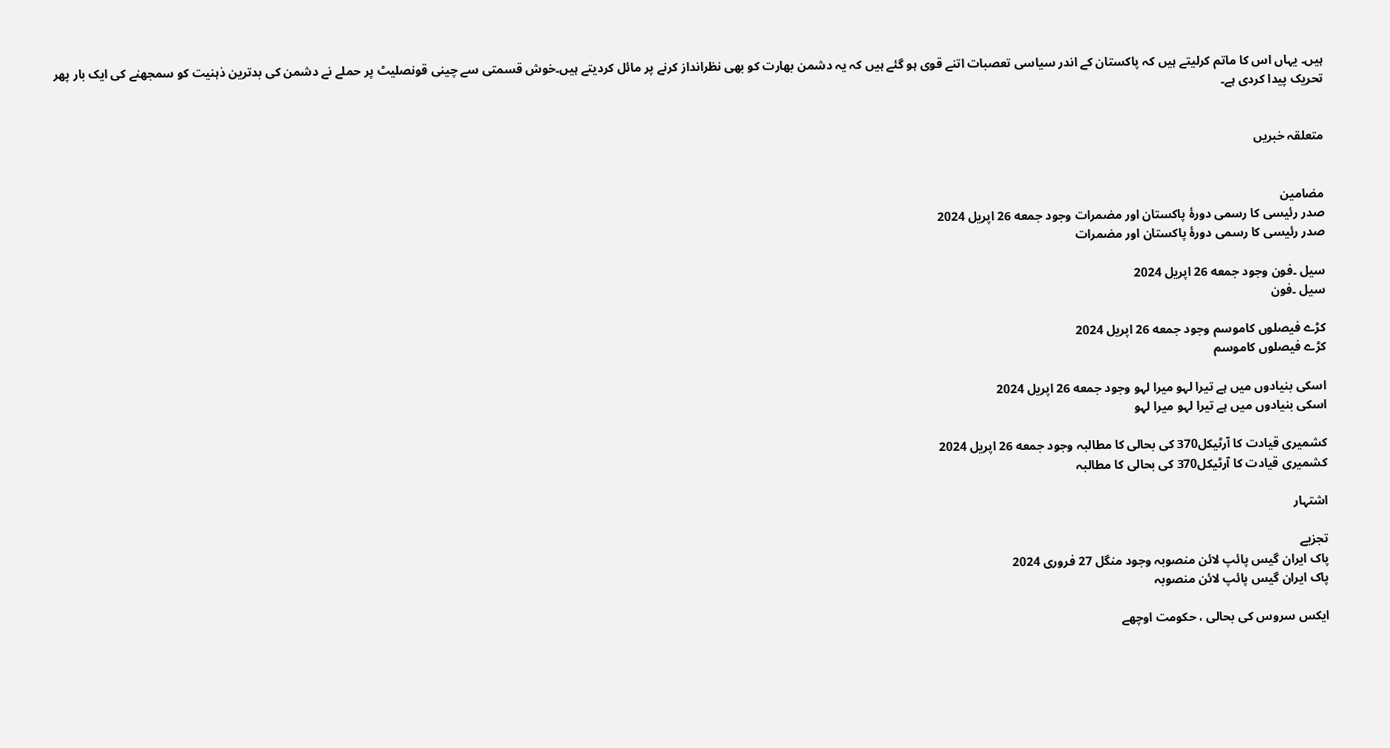ہیں۔ یہاں اس کا ماتم کرلیتے ہیں کہ پاکستان کے اندر سیاسی تعصبات اتنے قوی ہو گئے ہیں کہ یہ دشمن بھارت کو بھی نظرانداز کرنے پر مائل کردیتے ہیں۔خوش قسمتی سے چینی قونصلیٹ پر حملے نے دشمن کی بدترین ذہنیت کو سمجھنے کی ایک بار پھر تحریک پیدا کردی ہے۔


متعلقہ خبریں


مضامین
صدر رئیسی کا رسمی دورۂ پاکستان اور مضمرات وجود جمعه 26 اپریل 2024
صدر رئیسی کا رسمی دورۂ پاکستان اور مضمرات

سیل ۔فون وجود جمعه 26 اپریل 2024
سیل ۔فون

کڑے فیصلوں کاموسم وجود جمعه 26 اپریل 2024
کڑے فیصلوں کاموسم

اسکی بنیادوں میں ہے تیرا لہو میرا لہو وجود جمعه 26 اپریل 2024
اسکی بنیادوں میں ہے تیرا لہو میرا لہو

کشمیری قیادت کا آرٹیکل370 کی بحالی کا مطالبہ وجود جمعه 26 اپریل 2024
کشمیری قیادت کا آرٹیکل370 کی بحالی کا مطالبہ

اشتہار

تجزیے
پاک ایران گیس پائپ لائن منصوبہ وجود منگل 27 فروری 2024
پاک ایران گیس پائپ لائن منصوبہ

ایکس سروس کی بحالی ، حکومت اوچھے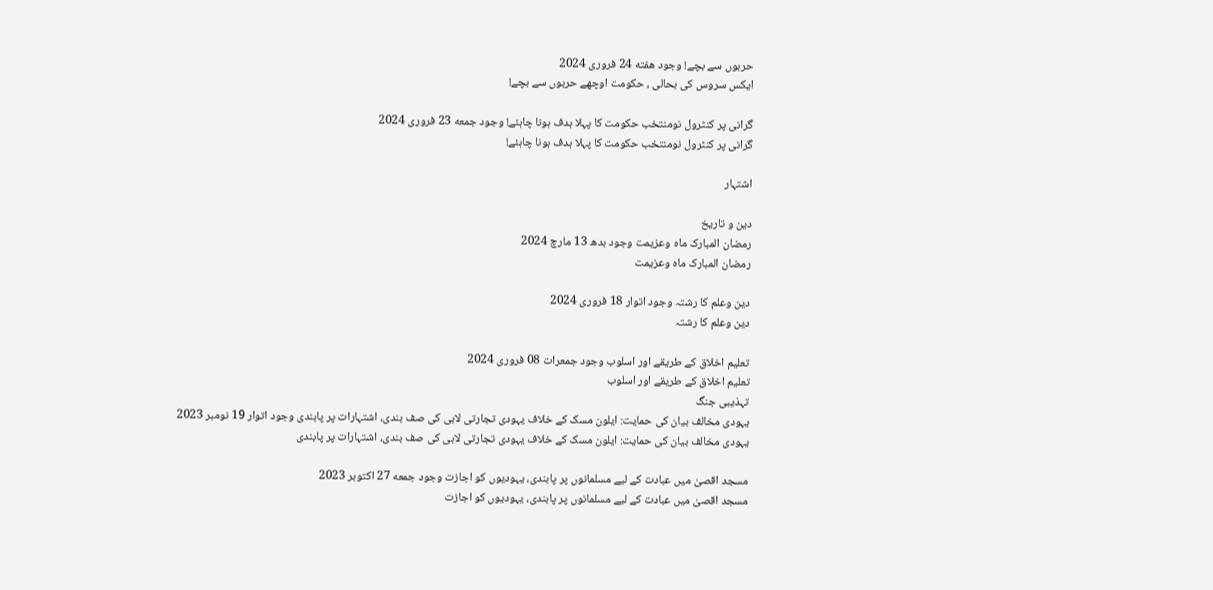حربوں سے بچے! وجود هفته 24 فروری 2024
ایکس سروس کی بحالی ، حکومت اوچھے حربوں سے بچے!

گرانی پر کنٹرول نومنتخب حکومت کا پہلا ہدف ہونا چاہئے! وجود جمعه 23 فروری 2024
گرانی پر کنٹرول نومنتخب حکومت کا پہلا ہدف ہونا چاہئے!

اشتہار

دین و تاریخ
رمضان المبارک ماہ وعزیمت وجود بدھ 13 مارچ 2024
رمضان المبارک ماہ وعزیمت

دین وعلم کا رشتہ وجود اتوار 18 فروری 2024
دین وعلم کا رشتہ

تعلیم اخلاق کے طریقے اور اسلوب وجود جمعرات 08 فروری 2024
تعلیم اخلاق کے طریقے اور اسلوب
تہذیبی جنگ
یہودی مخالف بیان کی حمایت: ایلون مسک کے خلاف یہودی تجارتی لابی کی صف بندی، اشتہارات پر پابندی وجود اتوار 19 نومبر 2023
یہودی مخالف بیان کی حمایت: ایلون مسک کے خلاف یہودی تجارتی لابی کی صف بندی، اشتہارات پر پابندی

مسجد اقصیٰ میں عبادت کے لیے مسلمانوں پر پابندی، یہودیوں کو اجازت وجود جمعه 27 اکتوبر 2023
مسجد اقصیٰ میں عبادت کے لیے مسلمانوں پر پابندی، یہودیوں کو اجازت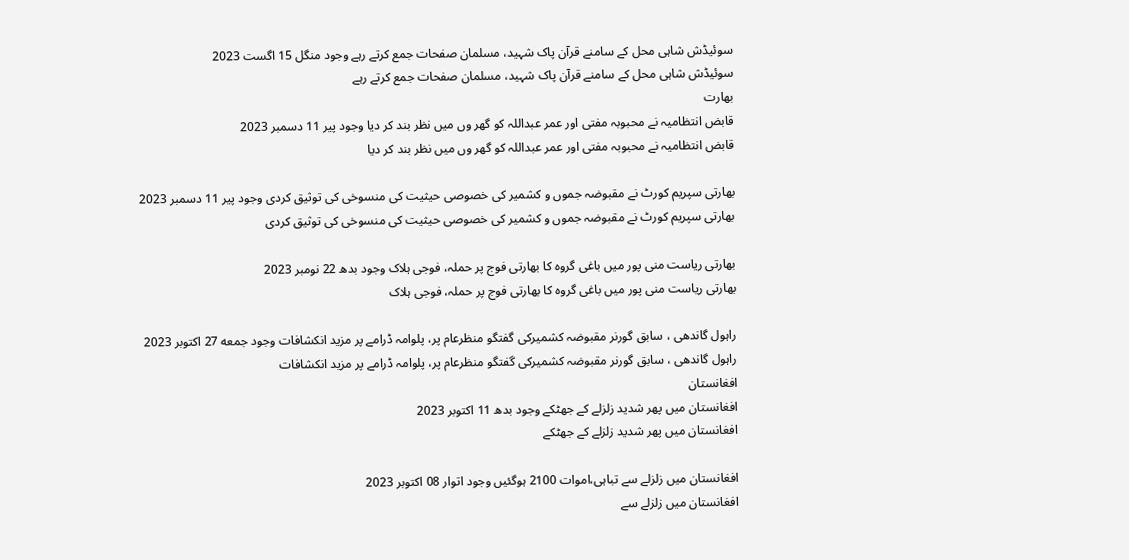سوئیڈش شاہی محل کے سامنے قرآن پاک شہید، مسلمان صفحات جمع کرتے رہے وجود منگل 15 اگست 2023
سوئیڈش شاہی محل کے سامنے قرآن پاک شہید، مسلمان صفحات جمع کرتے رہے
بھارت
قابض انتظامیہ نے محبوبہ مفتی اور عمر عبداللہ کو گھر وں میں نظر بند کر دیا وجود پیر 11 دسمبر 2023
قابض انتظامیہ نے محبوبہ مفتی اور عمر عبداللہ کو گھر وں میں نظر بند کر دیا

بھارتی سپریم کورٹ نے مقبوضہ جموں و کشمیر کی خصوصی حیثیت کی منسوخی کی توثیق کردی وجود پیر 11 دسمبر 2023
بھارتی سپریم کورٹ نے مقبوضہ جموں و کشمیر کی خصوصی حیثیت کی منسوخی کی توثیق کردی

بھارتی ریاست منی پور میں باغی گروہ کا بھارتی فوج پر حملہ، فوجی ہلاک وجود بدھ 22 نومبر 2023
بھارتی ریاست منی پور میں باغی گروہ کا بھارتی فوج پر حملہ، فوجی ہلاک

راہول گاندھی ، سابق گورنر مقبوضہ کشمیرکی گفتگو منظرعام پر، پلوامہ ڈرامے پر مزید انکشافات وجود جمعه 27 اکتوبر 2023
راہول گاندھی ، سابق گورنر مقبوضہ کشمیرکی گفتگو منظرعام پر، پلوامہ ڈرامے پر مزید انکشافات
افغانستان
افغانستان میں پھر شدید زلزلے کے جھٹکے وجود بدھ 11 اکتوبر 2023
افغانستان میں پھر شدید زلزلے کے جھٹکے

افغانستان میں زلزلے سے تباہی،اموات 2100 ہوگئیں وجود اتوار 08 اکتوبر 2023
افغانستان میں زلزلے سے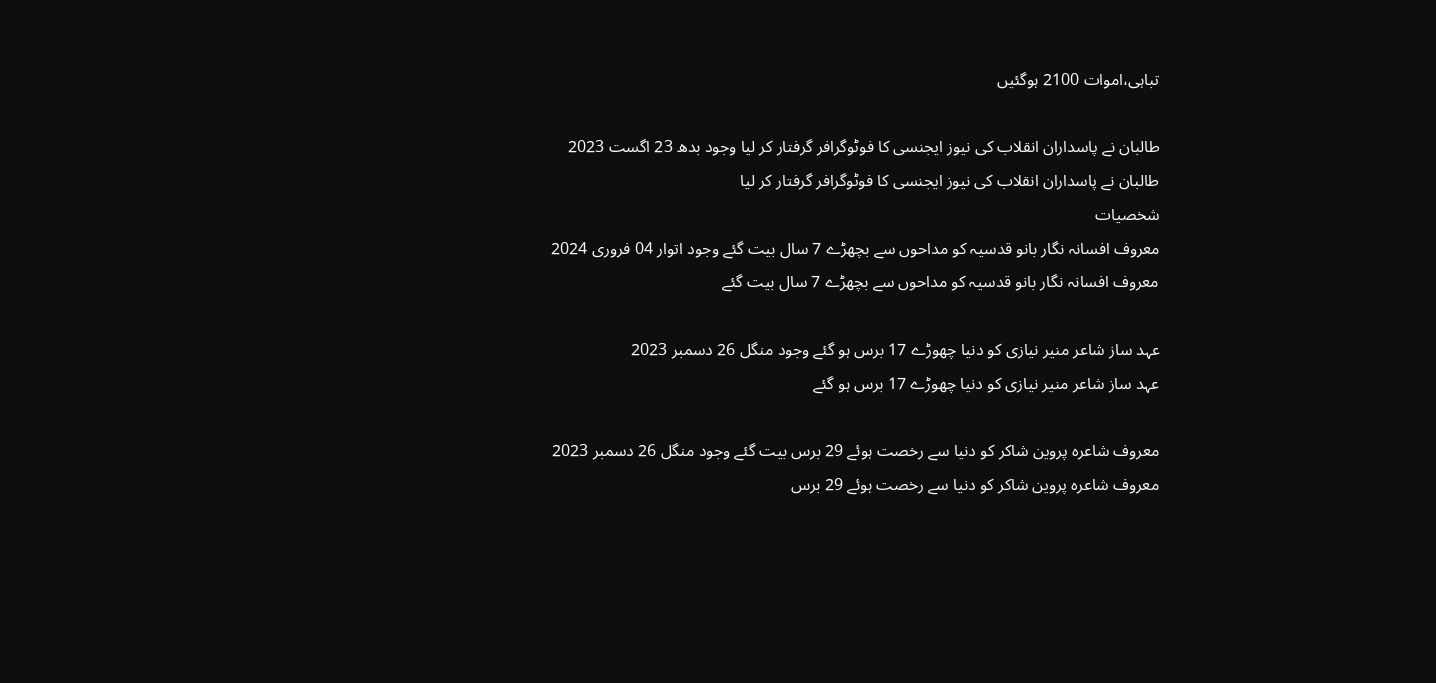تباہی،اموات 2100 ہوگئیں

طالبان نے پاسداران انقلاب کی نیوز ایجنسی کا فوٹوگرافر گرفتار کر لیا وجود بدھ 23 اگست 2023
طالبان نے پاسداران انقلاب کی نیوز ایجنسی کا فوٹوگرافر گرفتار کر لیا
شخصیات
معروف افسانہ نگار بانو قدسیہ کو مداحوں سے بچھڑے 7 سال بیت گئے وجود اتوار 04 فروری 2024
معروف افسانہ نگار بانو قدسیہ کو مداحوں سے بچھڑے 7 سال بیت گئے

عہد ساز شاعر منیر نیازی کو دنیا چھوڑے 17 برس ہو گئے وجود منگل 26 دسمبر 2023
عہد ساز شاعر منیر نیازی کو دنیا چھوڑے 17 برس ہو گئے

معروف شاعرہ پروین شاکر کو دنیا سے رخصت ہوئے 29 برس بیت گئے وجود منگل 26 دسمبر 2023
معروف شاعرہ پروین شاکر کو دنیا سے رخصت ہوئے 29 برس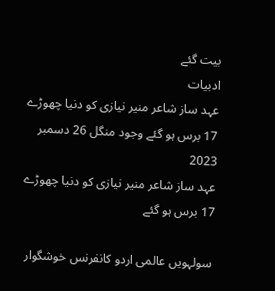بیت گئے
ادبیات
عہد ساز شاعر منیر نیازی کو دنیا چھوڑے 17 برس ہو گئے وجود منگل 26 دسمبر 2023
عہد ساز شاعر منیر نیازی کو دنیا چھوڑے 17 برس ہو گئے

سولہویں عالمی اردو کانفرنس خوشگوار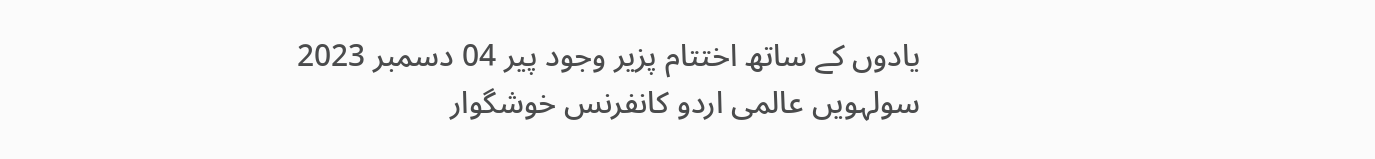یادوں کے ساتھ اختتام پزیر وجود پیر 04 دسمبر 2023
سولہویں عالمی اردو کانفرنس خوشگوار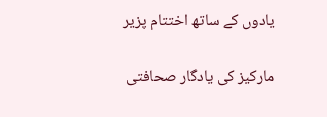یادوں کے ساتھ اختتام پزیر

مارکیز کی یادگار صحافتی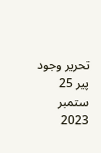تحریر وجود پیر 25 ستمبر 2023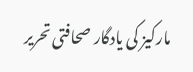مارکیز کی یادگار صحافتی تحریر